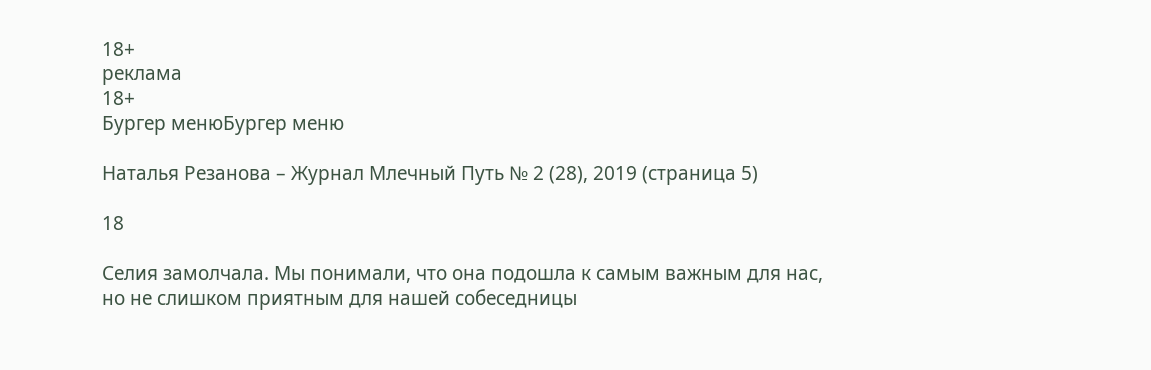18+
реклама
18+
Бургер менюБургер меню

Наталья Резанова – Журнал Млечный Путь № 2 (28), 2019 (страница 5)

18

Селия замолчала. Мы понимали, что она подошла к самым важным для нас, но не слишком приятным для нашей собеседницы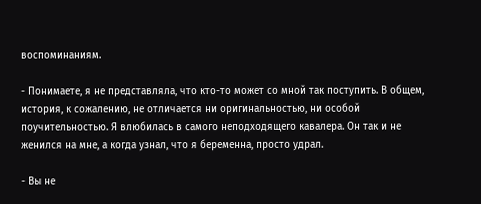воспоминаниям.

- Понимаете, я не представляла, что кто-то может со мной так поступить. В общем, история, к сожалению, не отличается ни оригинальностью, ни особой поучительностью. Я влюбилась в самого неподходящего кавалера. Он так и не женился на мне, а когда узнал, что я беременна, просто удрал.

- Вы не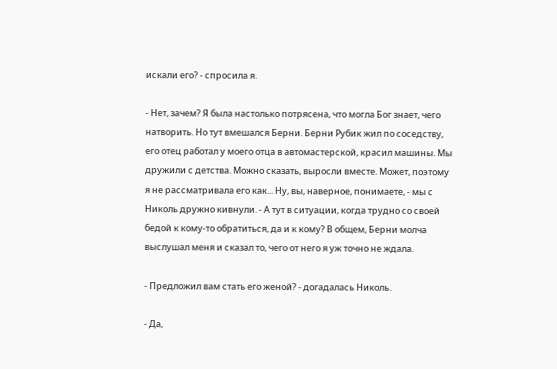искали его? - спросила я.

- Нет, зачем? Я была настолько потрясена, что могла Бог знает, чего натворить. Но тут вмешался Берни. Берни Рубик жил по соседству, его отец работал у моего отца в автомастерской, красил машины. Мы дружили с детства. Можно сказать, выросли вместе. Может, поэтому я не рассматривала его как... Ну, вы, наверное, понимаете, - мы с Николь дружно кивнули. - А тут в ситуации, когда трудно со своей бедой к кому-то обратиться, да и к кому? В общем, Берни молча выслушал меня и сказал то, чего от него я уж точно не ждала.

- Предложил вам стать его женой? - догадалась Николь.

- Да,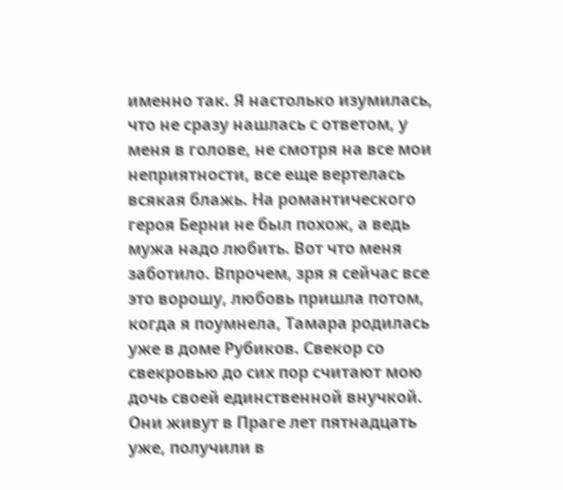именно так. Я настолько изумилась, что не сразу нашлась с ответом, у меня в голове, не смотря на все мои неприятности, все еще вертелась всякая блажь. На романтического героя Берни не был похож, а ведь мужа надо любить. Вот что меня заботило. Впрочем, зря я сейчас все это ворошу, любовь пришла потом, когда я поумнела, Тамара родилась уже в доме Рубиков. Свекор со свекровью до сих пор считают мою дочь своей единственной внучкой. Они живут в Праге лет пятнадцать уже, получили в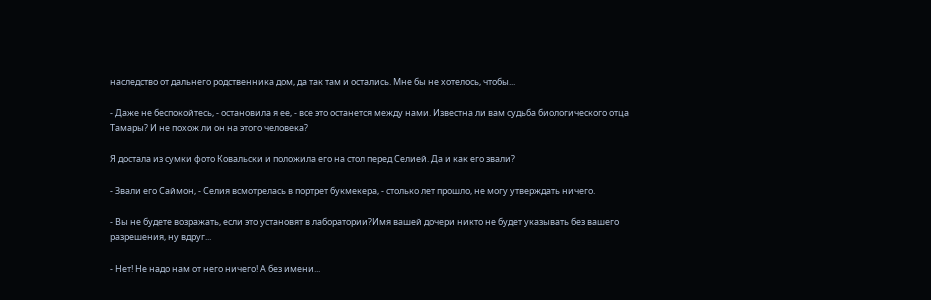наследство от дальнего родственника дом, да так там и остались. Мне бы не хотелось, чтобы...

- Даже не беспокойтесь, - остановила я ее, - все это останется между нами. Известна ли вам судьба биологического отца Тамары? И не похож ли он на этого человека?

Я достала из сумки фото Ковальски и положила его на стол перед Селией. Да и как его звали?

- Звали его Саймон, - Селия всмотрелась в портрет букмекера, - столько лет прошло, не могу утверждать ничего.

- Вы не будете возражать, если это установят в лаборатории?Имя вашей дочери никто не будет указывать без вашего разрешения, ну вдруг...

- Нет! Не надо нам от него ничего! А без имени...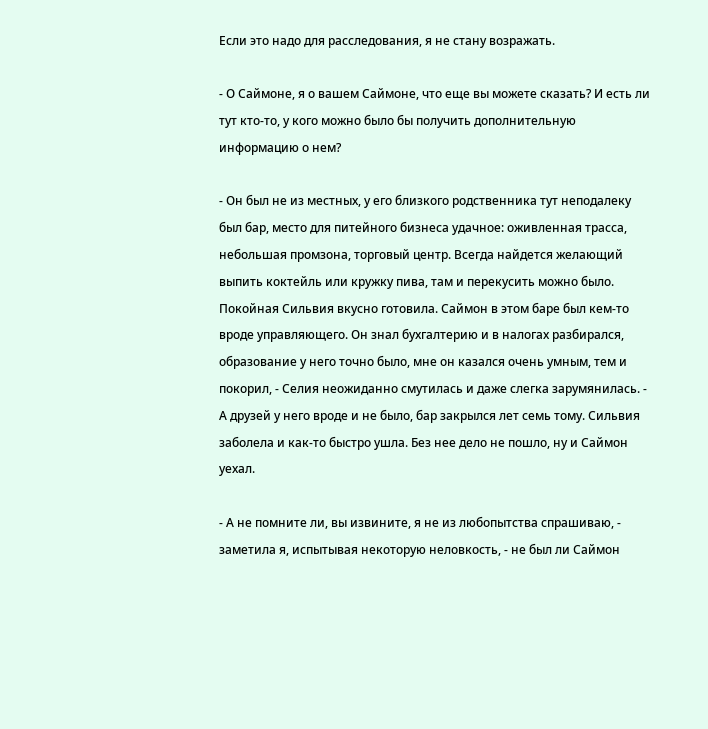Если это надо для расследования, я не стану возражать.

- О Саймоне, я о вашем Саймоне, что еще вы можете сказать? И есть ли тут кто-то, у кого можно было бы получить дополнительную информацию о нем?

- Он был не из местных, у его близкого родственника тут неподалеку был бар, место для питейного бизнеса удачное: оживленная трасса, небольшая промзона, торговый центр. Всегда найдется желающий выпить коктейль или кружку пива, там и перекусить можно было. Покойная Сильвия вкусно готовила. Саймон в этом баре был кем-то вроде управляющего. Он знал бухгалтерию и в налогах разбирался, образование у него точно было, мне он казался очень умным, тем и покорил, - Селия неожиданно смутилась и даже слегка зарумянилась. - А друзей у него вроде и не было, бар закрылся лет семь тому. Сильвия заболела и как-то быстро ушла. Без нее дело не пошло, ну и Саймон уехал.

- А не помните ли, вы извините, я не из любопытства спрашиваю, - заметила я, испытывая некоторую неловкость, - не был ли Саймон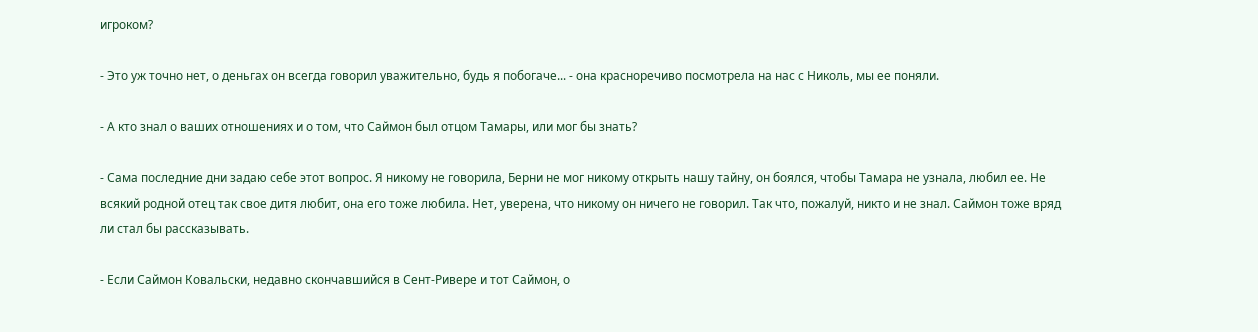игроком?

- Это уж точно нет, о деньгах он всегда говорил уважительно, будь я побогаче... - она красноречиво посмотрела на нас с Николь, мы ее поняли.

- А кто знал о ваших отношениях и о том, что Саймон был отцом Тамары, или мог бы знать?

- Сама последние дни задаю себе этот вопрос. Я никому не говорила, Берни не мог никому открыть нашу тайну, он боялся, чтобы Тамара не узнала, любил ее. Не всякий родной отец так свое дитя любит, она его тоже любила. Нет, уверена, что никому он ничего не говорил. Так что, пожалуй, никто и не знал. Саймон тоже вряд ли стал бы рассказывать.

- Если Саймон Ковальски, недавно скончавшийся в Сент-Ривере и тот Саймон, о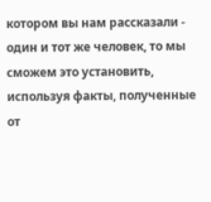котором вы нам рассказали - один и тот же человек, то мы сможем это установить, используя факты, полученные от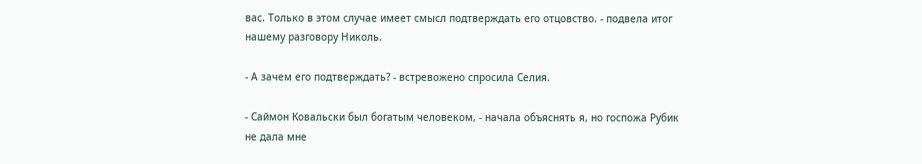вас. Только в этом случае имеет смысл подтверждать его отцовство. - подвела итог нашему разговору Николь.

- А зачем его подтверждать? - встревожено спросила Селия.

- Саймон Ковальски был богатым человеком, - начала объяснять я, но госпожа Рубик не дала мне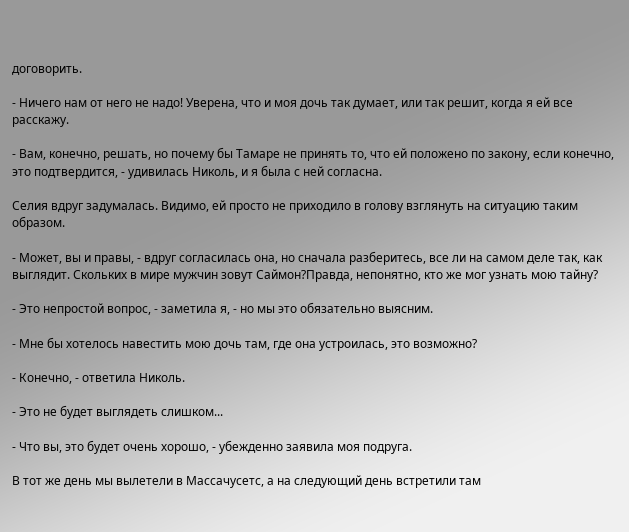договорить.

- Ничего нам от него не надо! Уверена, что и моя дочь так думает, или так решит, когда я ей все расскажу.

- Вам, конечно, решать, но почему бы Тамаре не принять то, что ей положено по закону, если конечно, это подтвердится, - удивилась Николь, и я была с ней согласна.

Селия вдруг задумалась. Видимо, ей просто не приходило в голову взглянуть на ситуацию таким образом.

- Может, вы и правы, - вдруг согласилась она, но сначала разберитесь, все ли на самом деле так, как выглядит. Скольких в мире мужчин зовут Саймон?Правда, непонятно, кто же мог узнать мою тайну?

- Это непростой вопрос, - заметила я, - но мы это обязательно выясним.

- Мне бы хотелось навестить мою дочь там, где она устроилась, это возможно?

- Конечно, - ответила Николь.

- Это не будет выглядеть слишком...

- Что вы, это будет очень хорошо, - убежденно заявила моя подруга.

В тот же день мы вылетели в Массачусетс, а на следующий день встретили там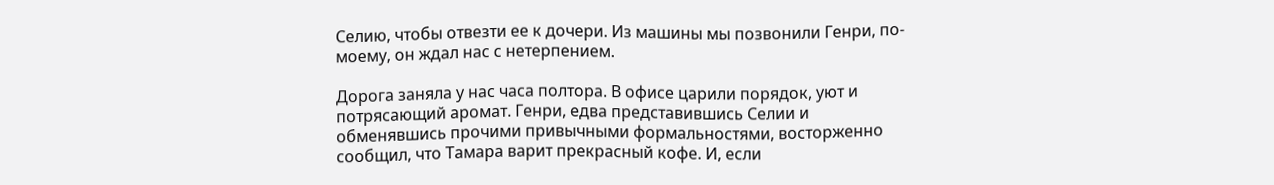Селию, чтобы отвезти ее к дочери. Из машины мы позвонили Генри, по-моему, он ждал нас с нетерпением.

Дорога заняла у нас часа полтора. В офисе царили порядок, уют и потрясающий аромат. Генри, едва представившись Селии и обменявшись прочими привычными формальностями, восторженно сообщил, что Тамара варит прекрасный кофе. И, если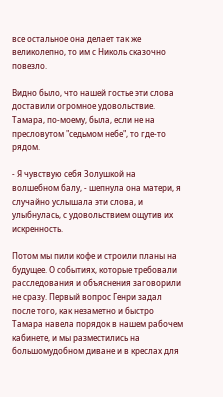все остальное она делает так же великолепно, то им с Николь сказочно повезло.

Видно было, что нашей гостье эти слова доставили огромное удовольствие. Тамара, по-моему, была, если не на пресловутом "седьмом небе", то где-то рядом.

- Я чувствую себя Золушкой на волшебном балу, - шепнула она матери, я случайно услышала эти слова, и улыбнулась, с удовольствием ощутив их искренность.

Потом мы пили кофе и строили планы на будущее. О событиях, которые требовали расследования и объяснения заговорили не сразу. Первый вопрос Генри задал после того, как незаметно и быстро Тамара навела порядок в нашем рабочем кабинете, и мы разместились на большомудобном диване и в креслах для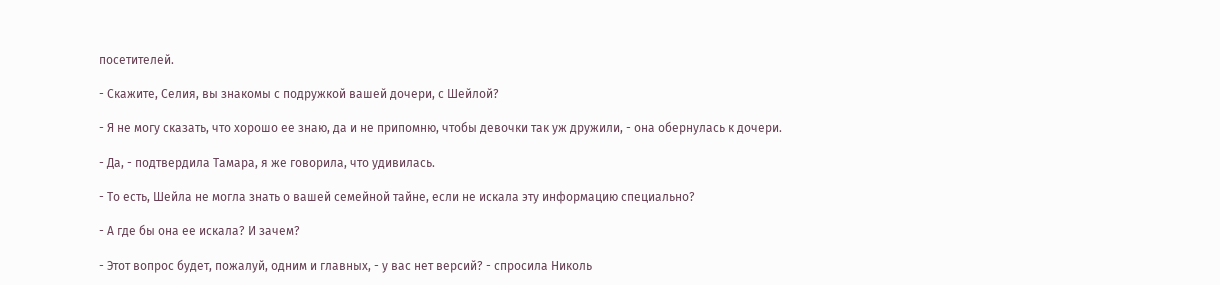посетителей.

- Скажите, Селия, вы знакомы с подружкой вашей дочери, с Шейлой?

- Я не могу сказать, что хорошо ее знаю, да и не припомню, чтобы девочки так уж дружили, - она обернулась к дочери.

- Да, - подтвердила Тамара, я же говорила, что удивилась.

- То есть, Шейла не могла знать о вашей семейной тайне, если не искала эту информацию специально?

- А где бы она ее искала? И зачем?

- Этот вопрос будет, пожалуй, одним и главных, - у вас нет версий? - спросила Николь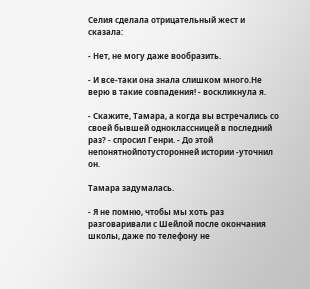Селия сделала отрицательный жест и сказала:

- Нет, не могу даже вообразить.

- И все-таки она знала слишком много.Не верю в такие совпадения! - воскликнула я.

- Скажите, Тамара, а когда вы встречались со своей бывшей одноклассницей в последний раз? - спросил Генри. - До этой непонятнойпотусторонней истории -уточнил он.

Тамара задумалась.

- Я не помню, чтобы мы хоть раз разговаривали с Шейлой после окончания школы, даже по телефону не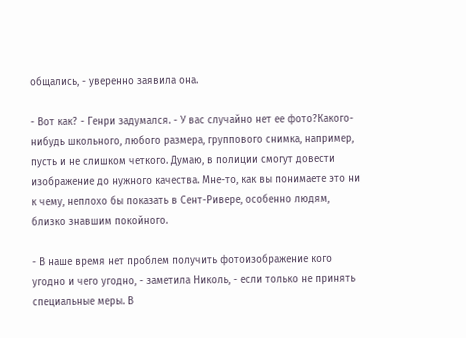общались, - уверенно заявила она.

- Вот как? - Генри задумался. - У вас случайно нет ее фото?Какого-нибудь школьного, любого размера, группового снимка, например, пусть и не слишком четкого. Думаю, в полиции смогут довести изображение до нужного качества. Мне-то, как вы понимаете это ни к чему, неплохо бы показать в Сент-Ривере, особенно людям, близко знавшим покойного.

- В наше время нет проблем получить фотоизображение кого угодно и чего угодно, - заметила Николь, - если только не принять специальные меры. В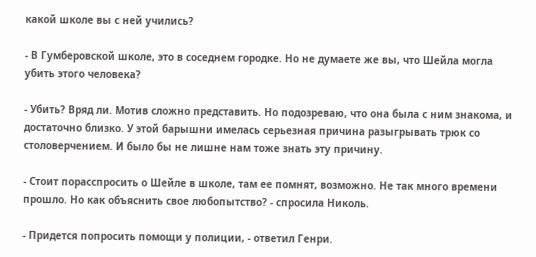какой школе вы с ней учились?

- В Гумберовской школе, это в соседнем городке. Но не думаете же вы, что Шейла могла убить этого человека?

- Убить? Вряд ли. Мотив сложно представить. Но подозреваю, что она была с ним знакома, и достаточно близко. У этой барышни имелась серьезная причина разыгрывать трюк со столоверчением. И было бы не лишне нам тоже знать эту причину.

- Стоит порасспросить о Шейле в школе, там ее помнят, возможно. Не так много времени прошло. Но как объяснить свое любопытство? - спросила Николь.

- Придется попросить помощи у полиции, - ответил Генри.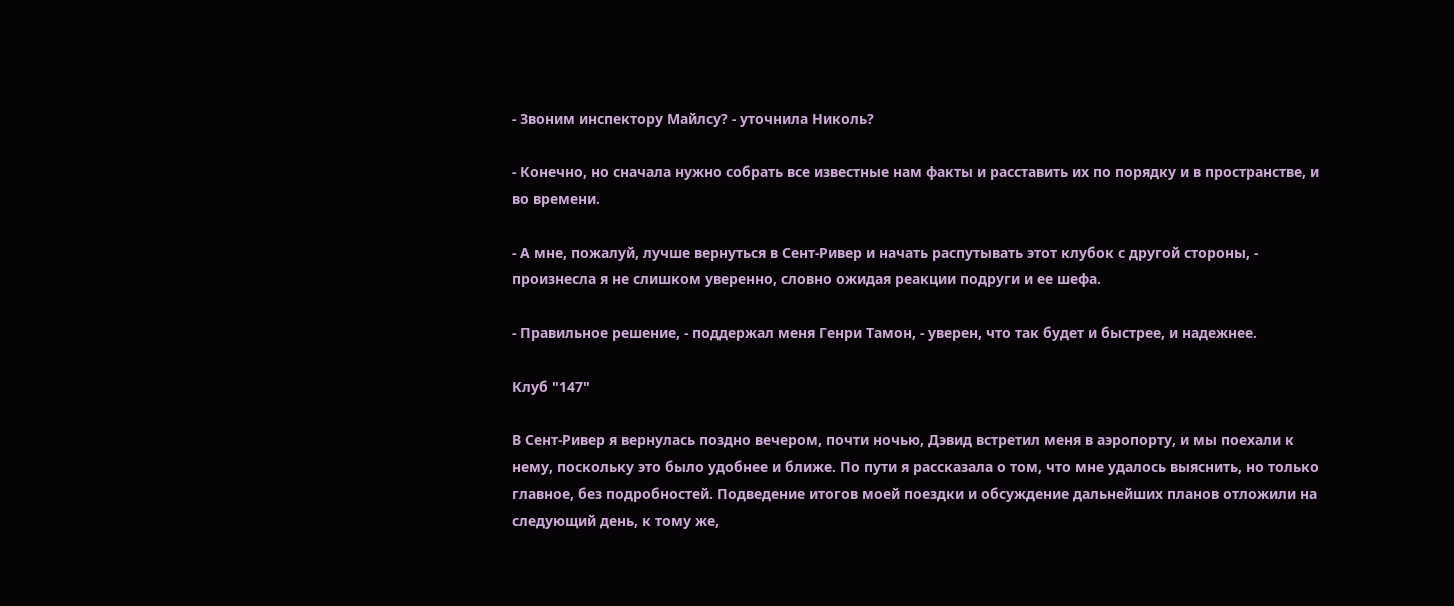- Звоним инспектору Майлсу? - уточнила Николь?

- Конечно, но сначала нужно собрать все известные нам факты и расставить их по порядку и в пространстве, и во времени.

- А мне, пожалуй, лучше вернуться в Сент-Ривер и начать распутывать этот клубок с другой стороны, - произнесла я не слишком уверенно, словно ожидая реакции подруги и ее шефа.

- Правильное решение, - поддержал меня Генри Тамон, - уверен, что так будет и быстрее, и надежнее.

Клуб "147"

В Сент-Ривер я вернулась поздно вечером, почти ночью, Дэвид встретил меня в аэропорту, и мы поехали к нему, поскольку это было удобнее и ближе. По пути я рассказала о том, что мне удалось выяснить, но только главное, без подробностей. Подведение итогов моей поездки и обсуждение дальнейших планов отложили на следующий день, к тому же,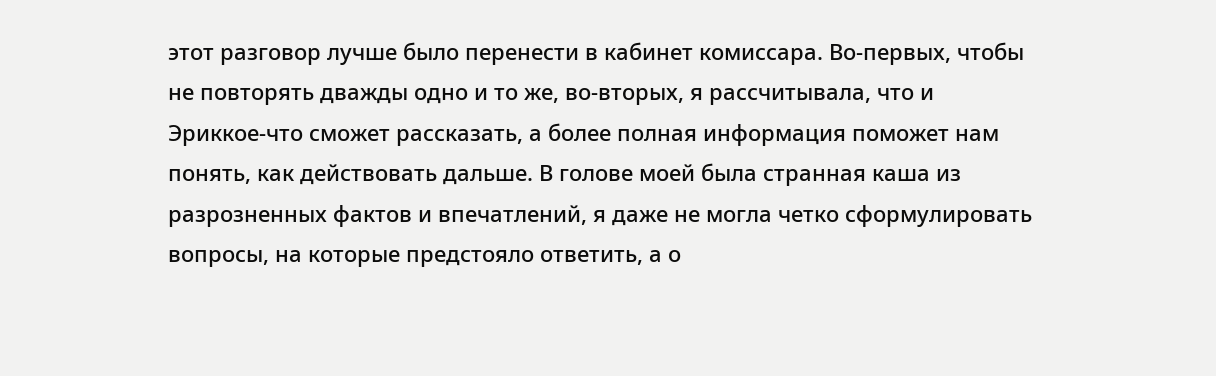этот разговор лучше было перенести в кабинет комиссара. Во-первых, чтобы не повторять дважды одно и то же, во-вторых, я рассчитывала, что и Эриккое-что сможет рассказать, а более полная информация поможет нам понять, как действовать дальше. В голове моей была странная каша из разрозненных фактов и впечатлений, я даже не могла четко сформулировать вопросы, на которые предстояло ответить, а о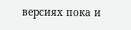версиях пока и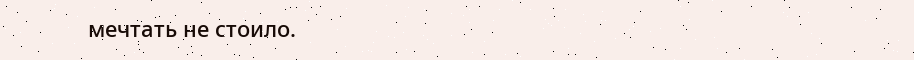мечтать не стоило.